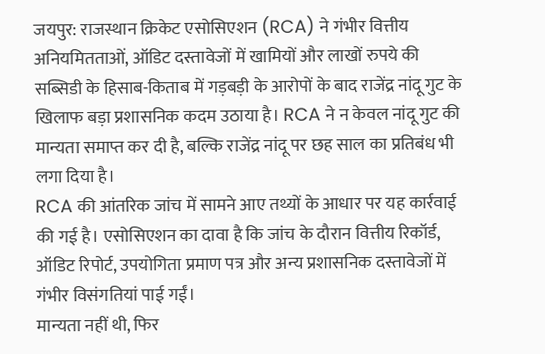जयपुर: राजस्थान क्रिकेट एसोसिएशन (RCA) ने गंभीर वित्तीय अनियमितताओं, ऑडिट दस्तावेजों में खामियों और लाखों रुपये की सब्सिडी के हिसाब-किताब में गड़बड़ी के आरोपों के बाद राजेंद्र नांदू गुट के खिलाफ बड़ा प्रशासनिक कदम उठाया है। RCA ने न केवल नांदू गुट की मान्यता समाप्त कर दी है, बल्कि राजेंद्र नांदू पर छह साल का प्रतिबंध भी लगा दिया है।
RCA की आंतरिक जांच में सामने आए तथ्यों के आधार पर यह कार्रवाई की गई है। एसोसिएशन का दावा है कि जांच के दौरान वित्तीय रिकॉर्ड, ऑडिट रिपोर्ट, उपयोगिता प्रमाण पत्र और अन्य प्रशासनिक दस्तावेजों में गंभीर विसंगतियां पाई गईं।
मान्यता नहीं थी, फिर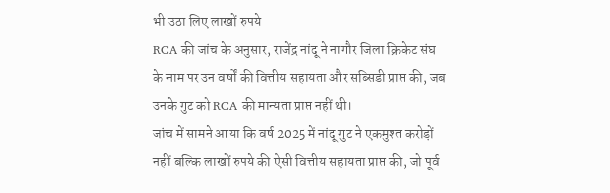भी उठा लिए लाखों रुपये
RCA की जांच के अनुसार, राजेंद्र नांदू ने नागौर जिला क्रिकेट संघ के नाम पर उन वर्षों की वित्तीय सहायता और सब्सिडी प्राप्त की, जब उनके गुट को RCA की मान्यता प्राप्त नहीं थी।
जांच में सामने आया कि वर्ष 2025 में नांदू गुट ने एकमुश्त करोड़ों नहीं बल्कि लाखों रुपये की ऐसी वित्तीय सहायता प्राप्त की, जो पूर्व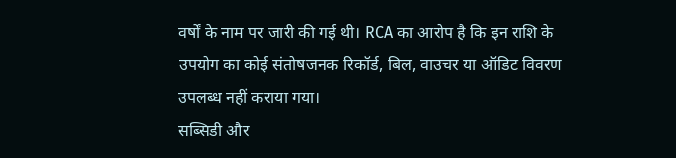वर्षों के नाम पर जारी की गई थी। RCA का आरोप है कि इन राशि के उपयोग का कोई संतोषजनक रिकॉर्ड, बिल, वाउचर या ऑडिट विवरण उपलब्ध नहीं कराया गया।
सब्सिडी और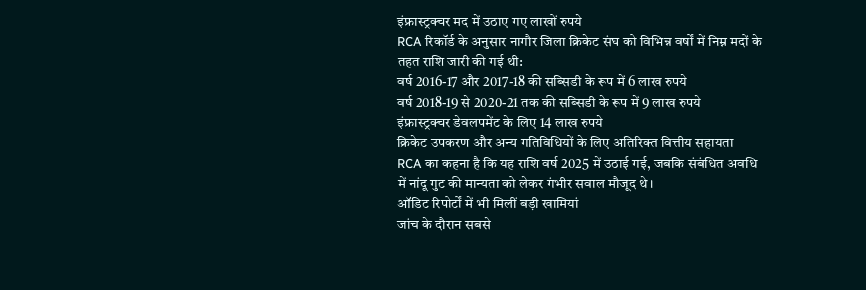इंफ्रास्ट्रक्चर मद में उठाए गए लाखों रुपये
RCA रिकॉर्ड के अनुसार नागौर जिला क्रिकेट संघ को विभिन्न वर्षों में निम्न मदों के तहत राशि जारी की गई थी:
वर्ष 2016-17 और 2017-18 की सब्सिडी के रूप में 6 लाख रुपये
वर्ष 2018-19 से 2020-21 तक की सब्सिडी के रूप में 9 लाख रुपये
इंफ्रास्ट्रक्चर डेवलपमेंट के लिए 14 लाख रुपये
क्रिकेट उपकरण और अन्य गतिविधियों के लिए अतिरिक्त वित्तीय सहायता
RCA का कहना है कि यह राशि वर्ष 2025 में उठाई गई, जबकि संबंधित अवधि में नांदू गुट की मान्यता को लेकर गंभीर सवाल मौजूद थे।
ऑडिट रिपोर्टों में भी मिलीं बड़ी खामियां
जांच के दौरान सबसे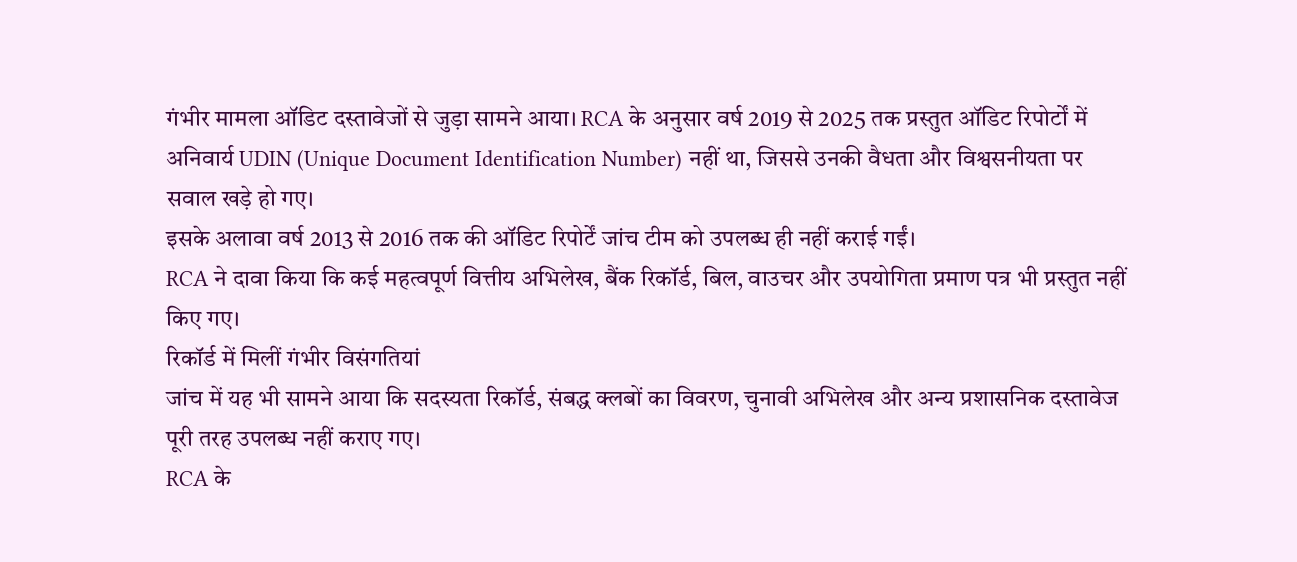गंभीर मामला ऑडिट दस्तावेजों से जुड़ा सामने आया। RCA के अनुसार वर्ष 2019 से 2025 तक प्रस्तुत ऑडिट रिपोर्टों में अनिवार्य UDIN (Unique Document Identification Number) नहीं था, जिससे उनकी वैधता और विश्वसनीयता पर सवाल खड़े हो गए।
इसके अलावा वर्ष 2013 से 2016 तक की ऑडिट रिपोर्टें जांच टीम को उपलब्ध ही नहीं कराई गईं।
RCA ने दावा किया कि कई महत्वपूर्ण वित्तीय अभिलेख, बैंक रिकॉर्ड, बिल, वाउचर और उपयोगिता प्रमाण पत्र भी प्रस्तुत नहीं किए गए।
रिकॉर्ड में मिलीं गंभीर विसंगतियां
जांच में यह भी सामने आया कि सदस्यता रिकॉर्ड, संबद्ध क्लबों का विवरण, चुनावी अभिलेख और अन्य प्रशासनिक दस्तावेज पूरी तरह उपलब्ध नहीं कराए गए।
RCA के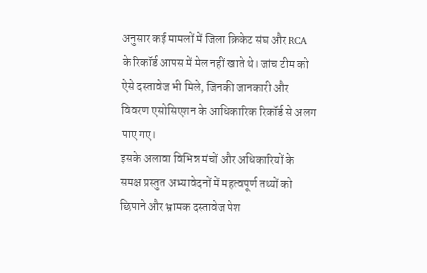अनुसार कई मामलों में जिला क्रिकेट संघ और RCA के रिकॉर्ड आपस में मेल नहीं खाते थे। जांच टीम को ऐसे दस्तावेज भी मिले, जिनकी जानकारी और विवरण एसोसिएशन के आधिकारिक रिकॉर्ड से अलग पाए गए।
इसके अलावा विभिन्न मंचों और अधिकारियों के समक्ष प्रस्तुत अभ्यावेदनों में महत्वपूर्ण तथ्यों को छिपाने और भ्रामक दस्तावेज पेश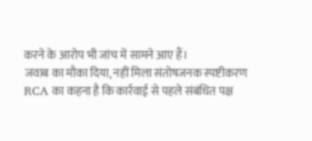करने के आरोप भी जांच में सामने आए हैं।
जवाब का मौका दिया, नहीं मिला संतोषजनक स्पष्टीकरण
RCA का कहना है कि कार्रवाई से पहले संबंधित पक्ष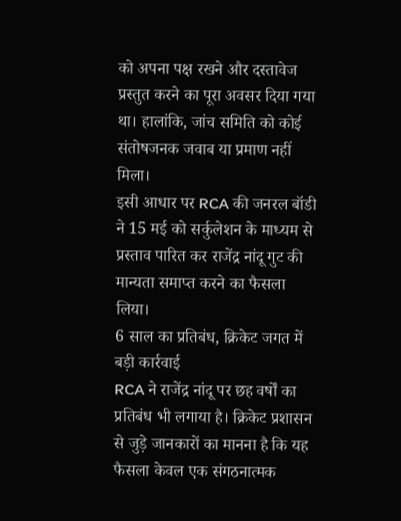को अपना पक्ष रखने और दस्तावेज प्रस्तुत करने का पूरा अवसर दिया गया था। हालांकि, जांच समिति को कोई संतोषजनक जवाब या प्रमाण नहीं मिला।
इसी आधार पर RCA की जनरल बॉडी ने 15 मई को सर्कुलेशन के माध्यम से प्रस्ताव पारित कर राजेंद्र नांदू गुट की मान्यता समाप्त करने का फैसला लिया।
6 साल का प्रतिबंध, क्रिकेट जगत में बड़ी कार्रवाई
RCA ने राजेंद्र नांदू पर छह वर्षों का प्रतिबंध भी लगाया है। क्रिकेट प्रशासन से जुड़े जानकारों का मानना है कि यह फैसला केवल एक संगठनात्मक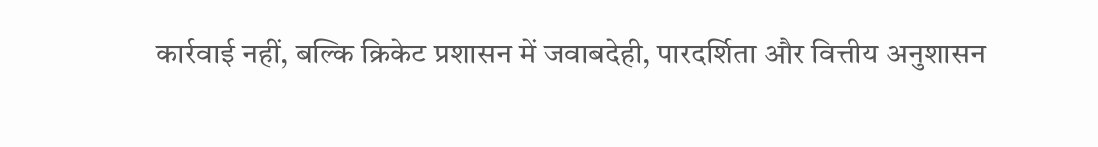कार्रवाई नहीं, बल्कि क्रिकेट प्रशासन में जवाबदेही, पारदर्शिता और वित्तीय अनुशासन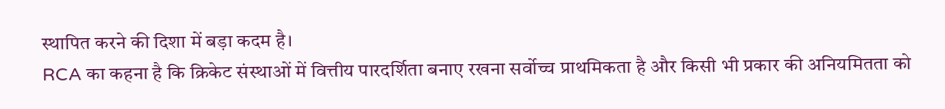स्थापित करने की दिशा में बड़ा कदम है।
RCA का कहना है कि क्रिकेट संस्थाओं में वित्तीय पारदर्शिता बनाए रखना सर्वोच्च प्राथमिकता है और किसी भी प्रकार की अनियमितता को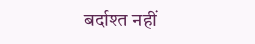बर्दाश्त नहीं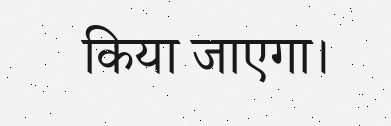किया जाएगा।